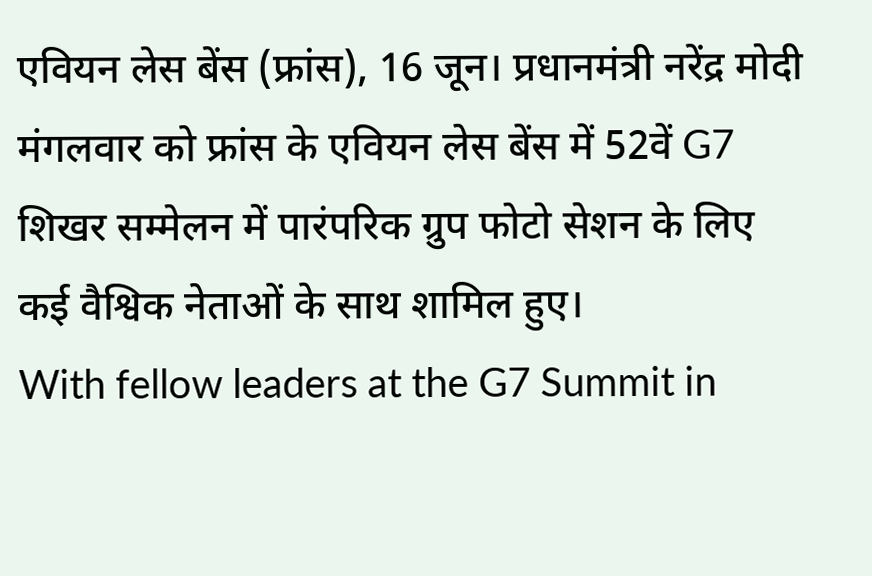एवियन लेस बेंस (फ्रांस), 16 जून। प्रधानमंत्री नरेंद्र मोदी मंगलवार को फ्रांस के एवियन लेस बेंस में 52वें G7 शिखर सम्मेलन में पारंपरिक ग्रुप फोटो सेशन के लिए कई वैश्विक नेताओं के साथ शामिल हुए।
With fellow leaders at the G7 Summit in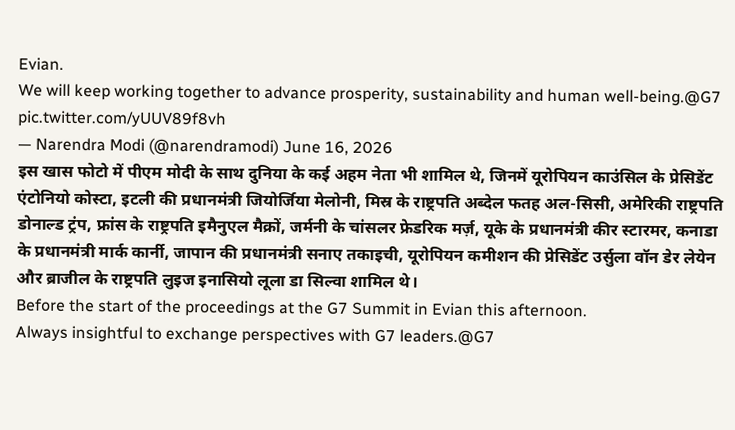Evian.
We will keep working together to advance prosperity, sustainability and human well-being.@G7 pic.twitter.com/yUUV89f8vh
— Narendra Modi (@narendramodi) June 16, 2026
इस खास फोटो में पीएम मोदी के साथ दुनिया के कई अहम नेता भी शामिल थे, जिनमें यूरोपियन काउंसिल के प्रेसिडेंट एंटोनियो कोस्टा, इटली की प्रधानमंत्री जियोर्जिया मेलोनी, मिस्र के राष्ट्रपति अब्देल फतह अल-सिसी, अमेरिकी राष्ट्रपति डोनाल्ड ट्रंप, फ्रांस के राष्ट्रपति इमैनुएल मैक्रों, जर्मनी के चांसलर फ्रेडरिक मर्ज़, यूके के प्रधानमंत्री कीर स्टारमर, कनाडा के प्रधानमंत्री मार्क कार्नी, जापान की प्रधानमंत्री सनाए तकाइची, यूरोपियन कमीशन की प्रेसिडेंट उर्सुला वॉन डेर लेयेन और ब्राजील के राष्ट्रपति लुइज इनासियो लूला डा सिल्वा शामिल थे।
Before the start of the proceedings at the G7 Summit in Evian this afternoon.
Always insightful to exchange perspectives with G7 leaders.@G7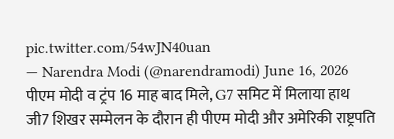pic.twitter.com/54wJN40uan
— Narendra Modi (@narendramodi) June 16, 2026
पीएम मोदी व ट्रंप 16 माह बाद मिले, G7 समिट में मिलाया हाथ
जी7 शिखर सम्मेलन के दौरान ही पीएम मोदी और अमेरिकी राष्ट्रपति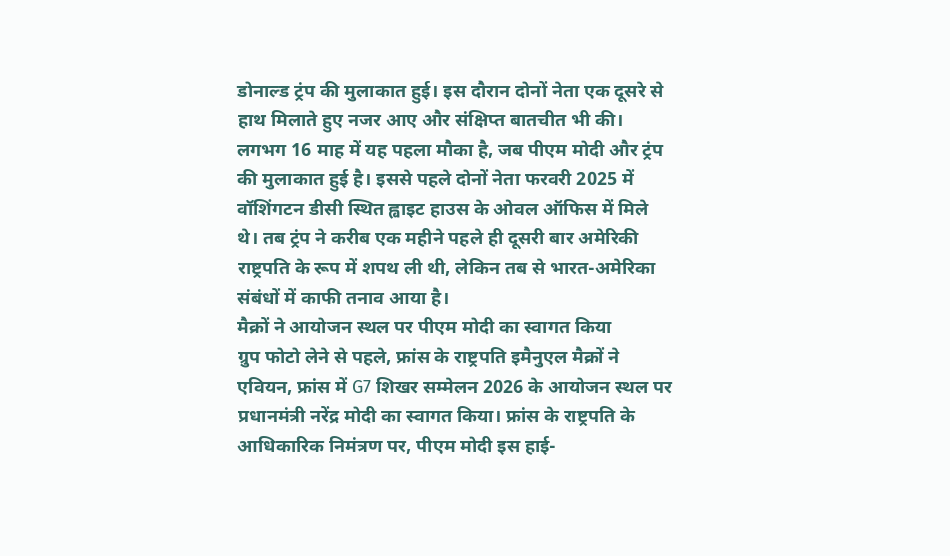डोनाल्ड ट्रंप की मुलाकात हुई। इस दौरान दोनों नेता एक दूसरे से हाथ मिलाते हुए नजर आए और संक्षिप्त बातचीत भी की। लगभग 16 माह में यह पहला मौका है, जब पीएम मोदी और ट्रंप की मुलाकात हुई है। इससे पहले दोनों नेता फरवरी 2025 में वॉशिंगटन डीसी स्थित ह्वाइट हाउस के ओवल ऑफिस में मिले थे। तब ट्रंप ने करीब एक महीने पहले ही दूसरी बार अमेरिकी राष्ट्रपति के रूप में शपथ ली थी, लेकिन तब से भारत-अमेरिका संबंधों में काफी तनाव आया है।
मैक्रों ने आयोजन स्थल पर पीएम मोदी का स्वागत किया
ग्रुप फोटो लेने से पहले, फ्रांस के राष्ट्रपति इमैनुएल मैक्रों ने एवियन, फ्रांस में G7 शिखर सम्मेलन 2026 के आयोजन स्थल पर प्रधानमंत्री नरेंद्र मोदी का स्वागत किया। फ्रांस के राष्ट्रपति के आधिकारिक निमंत्रण पर, पीएम मोदी इस हाई-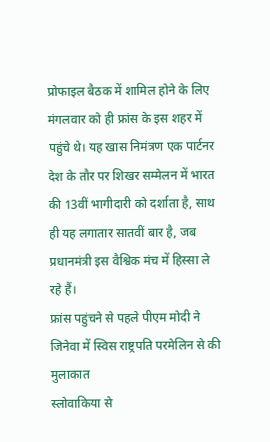प्रोफाइल बैठक में शामिल होने के लिए मंगलवार को ही फ्रांस के इस शहर में पहुंचे थे। यह खास निमंत्रण एक पार्टनर देश के तौर पर शिखर सम्मेलन में भारत की 13वीं भागीदारी को दर्शाता है, साथ ही यह लगातार सातवीं बार है, जब प्रधानमंत्री इस वैश्विक मंच में हिस्सा ले रहे हैं।
फ्रांस पहुंचने से पहले पीएम मोदी ने जिनेवा में स्विस राष्ट्रपति परमेलिन से की मुलाकात
स्लोवाकिया से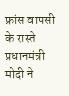फ्रांस वापसी के रास्ते प्रधानमंत्री मोदी ने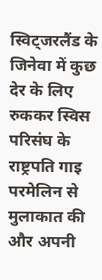स्विट्जरलैंड के जिनेवा में कुछ देर के लिए रुककर स्विस परिसंघ के राष्ट्रपति गाइ परमेलिन से मुलाकात की और अपनी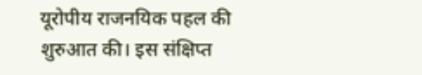यूरोपीय राजनयिक पहल की शुरुआत की। इस संक्षिप्त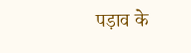पड़ाव के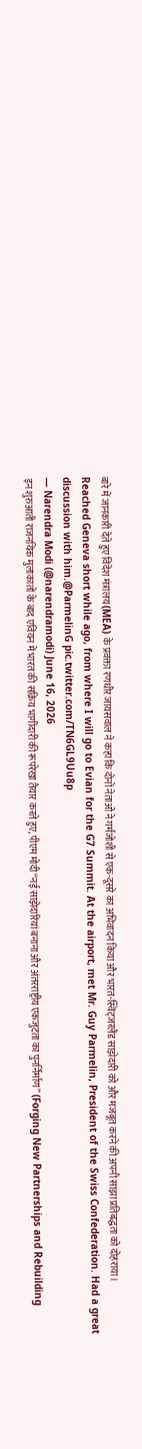बारे में जानकारी देते हुए विदेश मंत्रालय (MEA) के प्रवक्ता रणधीर जायसवाल ने कहा कि दोनों नेताओं ने गर्मजोशी से एक-दूसरे का अभिवादन किया और भारत-स्विट्जरलैंड साझेदारी को और मजबूत करने की अपनी साझा प्रतिबद्धता को दोहराया।
Reached Geneva short while ago, from where I will go to Evian for the G7 Summit. At the airport, met Mr. Guy Parmelin, President of the Swiss Confederation. Had a great discussion with him.@ParmelinG pic.twitter.com/TN6GL9Uu8p
— Narendra Modi (@narendramodi) June 16, 2026
इन शुरुआती राजनयिक मुलाकातों के बाद एवियन में भारत की सक्रिय भागीदारी की रूपरेखा तैयार करते हुए, पीएम मोदी “नई साझेदारियां बनाना और अंतरराष्ट्रीय एकजुटता का पुनर्निर्माण” (Forging New Partnerships and Rebuilding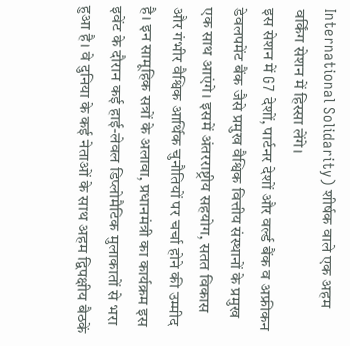International Solidarity) शीर्षक वाले एक अहम वर्किंग सेशन में हिस्सा लेंगे।
इस सेशन में G7 देशों, पार्टनर देशों और वर्ल्ड बैंक व अफ्रीकन डेवलपमेंट बैंक जैसे प्रमुख वैश्विक वित्तीय संस्थानों के प्रमुख एक साथ आएंगे। इसमें अंतरराष्ट्रीय सहयोग, सतत विकास और गंभीर वैश्विक आर्थिक चुनौतियों पर चर्चा होने की उम्मीद है। इन सामूहिक सत्रों के अलावा, प्रधानमंत्री का कार्यक्रम इस इवेंट के दौरान कई हाई-लेवल डिप्लोमैटिक मुलाकातों से भरा हुआ है। वे दुनिया के कई नेताओं के साथ अहम द्विपक्षीय बैठकें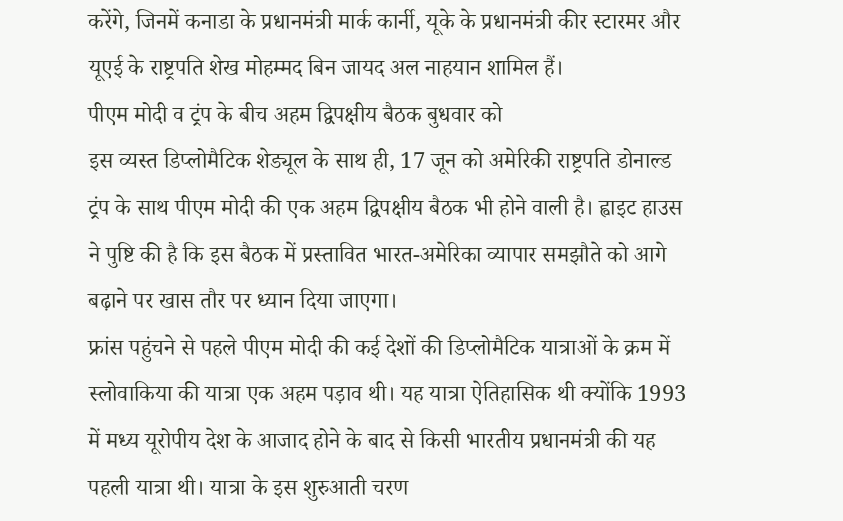करेंगे, जिनमें कनाडा के प्रधानमंत्री मार्क कार्नी, यूके के प्रधानमंत्री कीर स्टारमर और यूएई के राष्ट्रपति शेख मोहम्मद बिन जायद अल नाहयान शामिल हैं।
पीएम मोदी व ट्रंप के बीच अहम द्विपक्षीय बैठक बुधवार को
इस व्यस्त डिप्लोमैटिक शेड्यूल के साथ ही, 17 जून को अमेरिकी राष्ट्रपति डोनाल्ड ट्रंप के साथ पीएम मोदी की एक अहम द्विपक्षीय बैठक भी होने वाली है। ह्वाइट हाउस ने पुष्टि की है कि इस बैठक में प्रस्तावित भारत-अमेरिका व्यापार समझौते को आगे बढ़ाने पर खास तौर पर ध्यान दिया जाएगा।
फ्रांस पहुंचने से पहले पीएम मोदी की कई देशों की डिप्लोमैटिक यात्राओं के क्रम में स्लोवाकिया की यात्रा एक अहम पड़ाव थी। यह यात्रा ऐतिहासिक थी क्योंकि 1993 में मध्य यूरोपीय देश के आजाद होने के बाद से किसी भारतीय प्रधानमंत्री की यह पहली यात्रा थी। यात्रा के इस शुरुआती चरण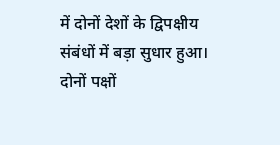में दोनों देशों के द्विपक्षीय संबंधों में बड़ा सुधार हुआ। दोनों पक्षों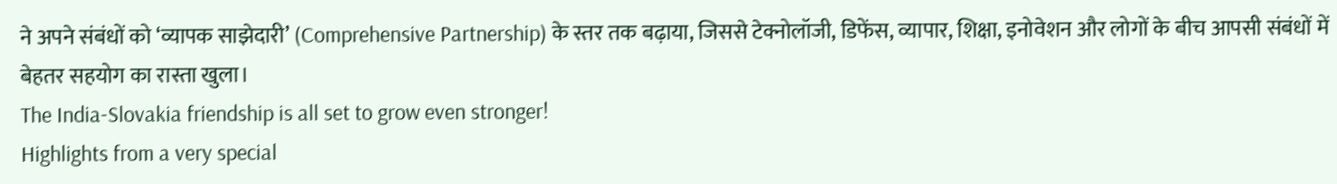ने अपने संबंधों को ‘व्यापक साझेदारी’ (Comprehensive Partnership) के स्तर तक बढ़ाया, जिससे टेक्नोलॉजी, डिफेंस, व्यापार, शिक्षा, इनोवेशन और लोगों के बीच आपसी संबंधों में बेहतर सहयोग का रास्ता खुला।
The India-Slovakia friendship is all set to grow even stronger!
Highlights from a very special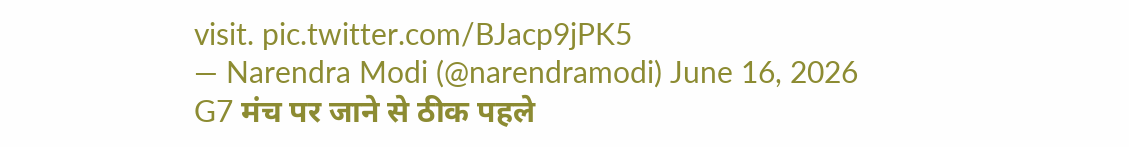visit. pic.twitter.com/BJacp9jPK5
— Narendra Modi (@narendramodi) June 16, 2026
G7 मंच पर जाने से ठीक पहले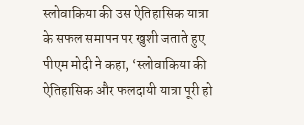स्लोवाकिया की उस ऐतिहासिक यात्रा के सफल समापन पर खुशी जताते हुए पीएम मोदी ने कहा, ‘स्लोवाकिया की ऐतिहासिक और फलदायी यात्रा पूरी हो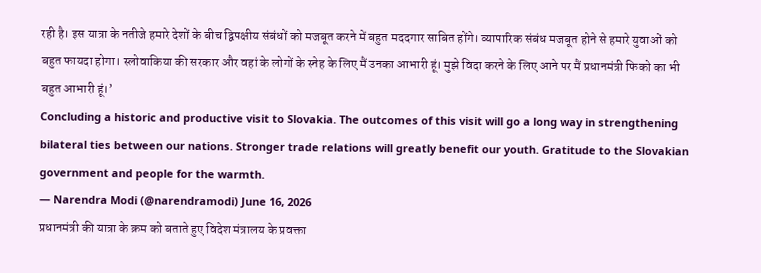रही है। इस यात्रा के नतीजे हमारे देशों के बीच द्विपक्षीय संबंधों को मजबूत करने में बहुत मददगार साबित होंगे। व्यापारिक संबंध मजबूत होने से हमारे युवाओं को बहुत फायदा होगा। स्लोवाकिया की सरकार और वहां के लोगों के स्नेह के लिए मैं उनका आभारी हूं। मुझे विदा करने के लिए आने पर मैं प्रधानमंत्री फिको का भी बहुत आभारी हूं।’
Concluding a historic and productive visit to Slovakia. The outcomes of this visit will go a long way in strengthening bilateral ties between our nations. Stronger trade relations will greatly benefit our youth. Gratitude to the Slovakian government and people for the warmth.
— Narendra Modi (@narendramodi) June 16, 2026
प्रधानमंत्री की यात्रा के क्रम को बताते हुए विदेश मंत्रालय के प्रवक्ता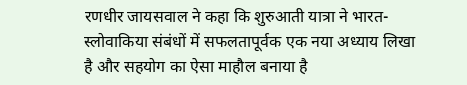रणधीर जायसवाल ने कहा कि शुरुआती यात्रा ने भारत-स्लोवाकिया संबंधों में सफलतापूर्वक एक नया अध्याय लिखा है और सहयोग का ऐसा माहौल बनाया है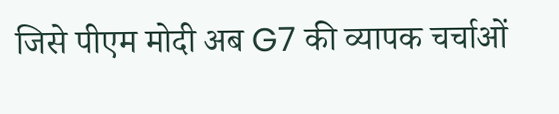जिसे पीएम मोदी अब G7 की व्यापक चर्चाओं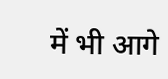में भी आगे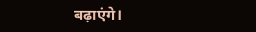बढ़ाएंगे।